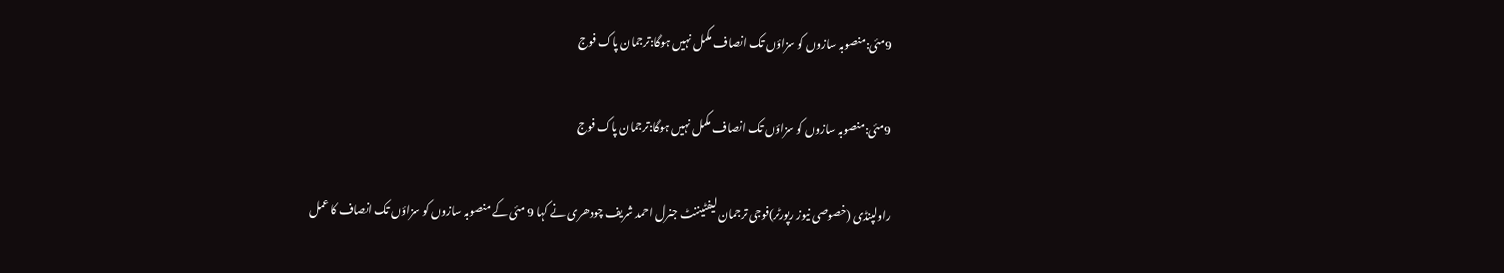9مئی:منصوبہ سازوں کو سزاؤں تک انصاف مکمل نہیں ہوگا:ترجمان پاک فوج

9مئی:منصوبہ سازوں کو سزاؤں تک انصاف مکمل نہیں ہوگا:ترجمان پاک فوج

راولپنڈی (خصوصی نیوز رپورٹر)فوجی ترجمان لیفٹیننٹ جنرل احمد شریف چودھری نے کہا 9 مئی کے منصوبہ سازوں کو سزاؤں تک انصاف کا عمل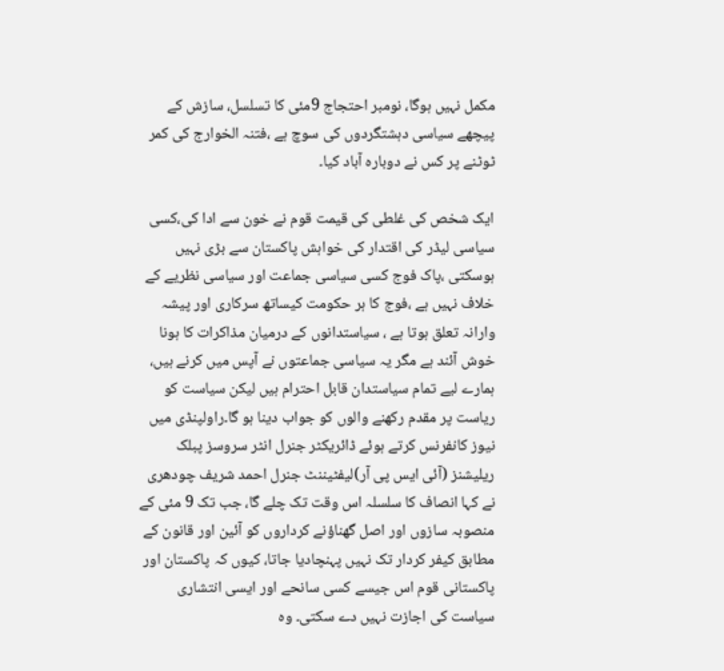مکمل نہیں ہوگا، نومبر احتجاج 9مئی کا تسلسل، سازش کے پیچھے سیاسی دہشتگردوں کی سوچ ہے ،فتنہ الخوارج کی کمر ٹوٹنے پر کس نے دوبارہ آباد کیا۔

ایک شخص کی غلطی کی قیمت قوم نے خون سے ادا کی،کسی سیاسی لیڈر کی اقتدار کی خواہش پاکستان سے بڑی نہیں ہوسکتی ،پاک فوج کسی سیاسی جماعت اور سیاسی نظریے کے خلاف نہیں ہے ،فوج کا ہر حکومت کیساتھ سرکاری اور پیشہ وارانہ تعلق ہوتا ہے ، سیاستدانوں کے درمیان مذاکرات کا ہونا خوش آئند ہے مگر یہ سیاسی جماعتوں نے آپس میں کرنے ہیں، ہمارے لیے تمام سیاستدان قابل احترام ہیں لیکن سیاست کو ریاست پر مقدم رکھنے والوں کو جواب دینا ہو گا۔راولپنڈی میں نیوز کانفرنس کرتے ہوئے ڈائریکٹر جنرل انٹر سروسز پبلک ریلیشنز (آئی ایس پی آر)لیفٹیننٹ جنرل احمد شریف چودھری نے کہا انصاف کا سلسلہ اس وقت تک چلے گا، جب تک 9 مئی کے منصوبہ سازوں اور اصل گھناؤنے کرداروں کو آئین اور قانون کے مطابق کیفر کردار تک نہیں پہنچادیا جاتا، کیوں کہ پاکستان اور پاکستانی قوم اس جیسے کسی سانحے اور ایسی انتشاری سیاست کی اجازت نہیں دے سکتی۔ وہ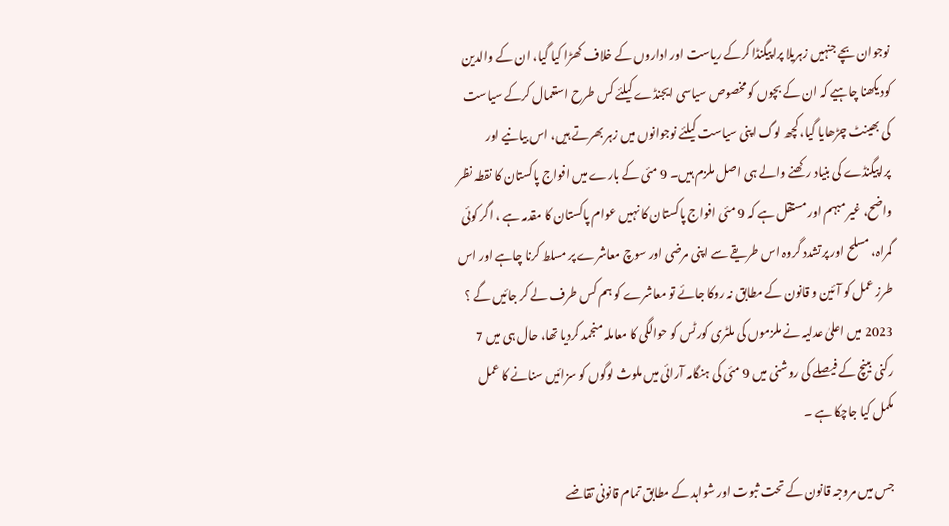نوجوان بچے جنہیں زہریلا پراپیگنڈا کرکے ریاست اور اداروں کے خلاف کھڑا کیا گیا، ان کے والدین کودیکھنا چاہیے کہ ان کے بچوں کو مخصوص سیاسی ایجنڈے کیلئے کس طرح استعمال کرکے سیاست کی بھینٹ چڑھایا گیا، کچھ لوگ اپنی سیاست کیلئے نوجوانوں میں زہر بھرتے ہیں، اس بیانیے اور پراپیگنڈے کی بنیاد رکھنے والے ہی اصل ملزم ہیں۔ 9 مئی کے بارے میں افواج پاکستان کا نقطہ نظر واضح، غیر مبہم اور مستقل ہے کہ 9 مئی افواج پاکستان کا نہیں عوام پاکستان کا مقدمہ ہے ، اگر کوئی گمراہ، مسلح اور پرتشدد گروہ اس طریقے سے اپنی مرضی اور سوچ معاشرے پر مسلط کرنا چاہے اور اس طرز عمل کو آئین و قانون کے مطابق نہ روکا جائے تو معاشرے کو ہم کس طرف لے کر جائیں گے ؟ 2023 میں اعلیٰ عدلیہ نے ملزموں کی ملٹری کورٹس کو حوالگی کا معاملہ منجمد کردیا تھا، حال ہی میں 7 رکنی بینچ کے فیصلے کی روشنی میں 9 مئی کی ہنگامہ آرائی میں ملوث لوگوں کو سزائیں سنانے کا عمل مکمل کیا جاچکا ہے ۔

جس میں مروجہ قانون کے تحت ثبوت اور شواہد کے مطابق تمام قانونی تقاضے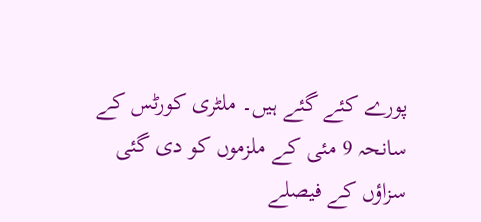پورے کئے گئے ہیں۔ ملٹری کورٹس کے سانحہ 9 مئی کے ملزموں کو دی گئی سزاؤں کے فیصلے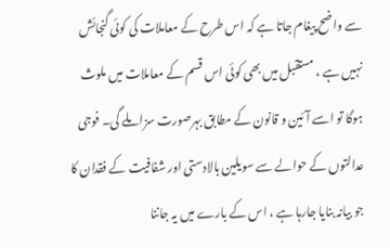سے واضح پیغام جاتا ہے کہ اس طرح کے معاملات کی کوئی گنجائش نہیں ہے ، مستقبل میں بھی کوئی اس قسم کے معاملات میں ملوث ہوگا تو اسے آئین و قانون کے مطابق بہرصورت سزا ملے گی۔ فوجی عدالتوں کے حوالے سے سویلین بالادستی اور شفافیت کے فقدان کا جو بیانہ بنایا جارہا ہے ، اس کے بارے میں یہ جاننا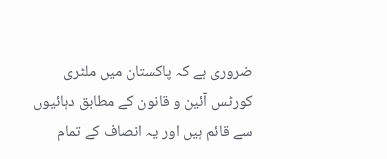ضروری ہے کہ پاکستان میں ملٹری کورٹس آئین و قانون کے مطابق دہائیوں سے قائم ہیں اور یہ انصاف کے تمام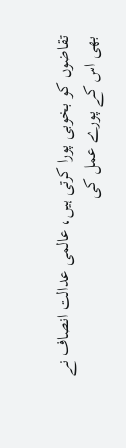تقاضوں کو بخوبی پورا کرتی ہیں، عالمی عدالت انصاف نے بھی اس کے پورے عمل کی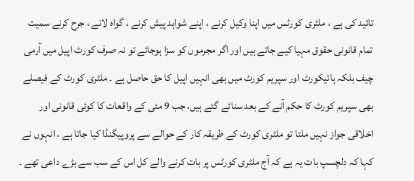تائید کی ہے ، ملٹری کورٹس میں اپنا وکیل کرنے ، اپنے شواہد پیش کرنے ، گواہ لانے ، جرح کرنے سمیت تمام قانونی حقوق مہیا کیے جاتے ہیں اور اگر مجرموں کو سزا ہوجائے تو نہ صرف کورٹ اپیل میں آرمی چیف بلکہ ہائیکورٹ اور سپریم کورٹ میں بھی انہیں اپیل کا حق حاصل ہے ۔ ملٹری کورٹ کے فیصلے بھی سپریم کورٹ کا حکم آنے کے بعد سنائے گئے ہیں، جب 9 مئی کے واقعات کا کوئی قانونی اور اخلاقی جواز نہیں ملتا تو ملٹری کورٹ کے طریقہ کار کے حوالے سے پروپیگنڈا کیا جاتا ہے ، انہوں نے کہا کہ دلچسپ بات یہ ہے کہ آج ملٹری کورٹس پر بات کرنے والے کل اس کے سب سے بڑے داعی تھے ۔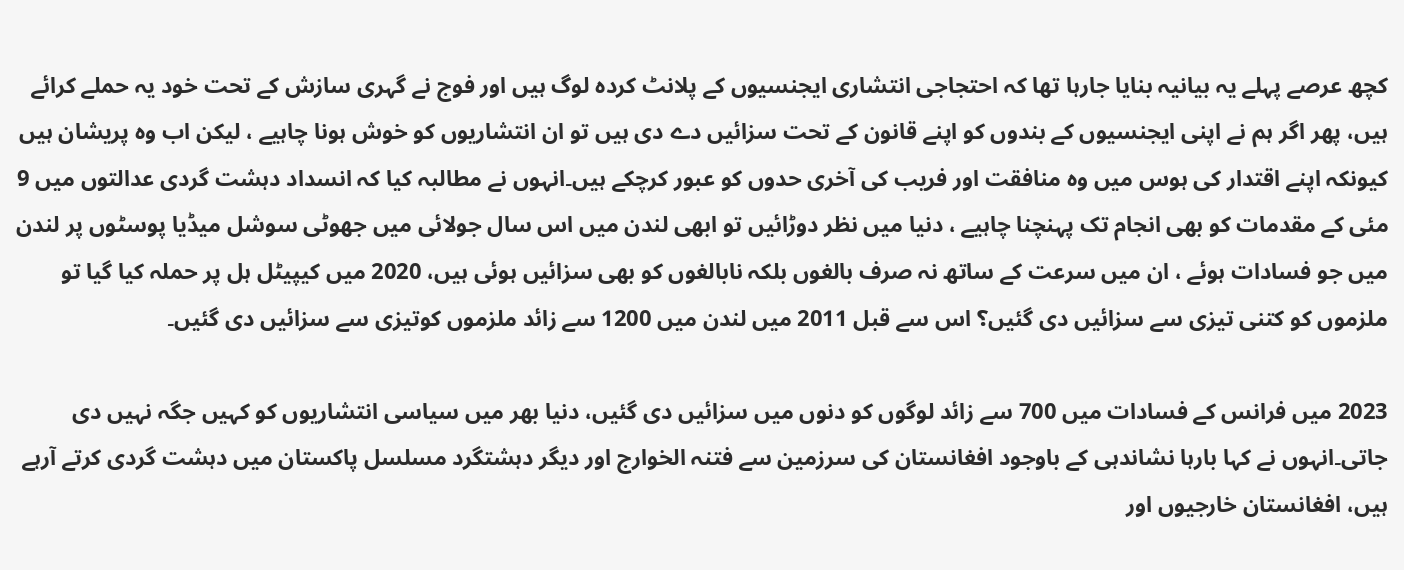کچھ عرصے پہلے یہ بیانیہ بنایا جارہا تھا کہ احتجاجی انتشاری ایجنسیوں کے پلانٹ کردہ لوگ ہیں اور فوج نے گہری سازش کے تحت خود یہ حملے کرائے ہیں، پھر اگر ہم نے اپنی ایجنسیوں کے بندوں کو اپنے قانون کے تحت سزائیں دے دی ہیں تو ان انتشاریوں کو خوش ہونا چاہیے ، لیکن اب وہ پریشان ہیں کیونکہ اپنے اقتدار کی ہوس میں وہ منافقت اور فریب کی آخری حدوں کو عبور کرچکے ہیں۔انہوں نے مطالبہ کیا کہ انسداد دہشت گردی عدالتوں میں 9 مئی کے مقدمات کو بھی انجام تک پہنچنا چاہیے ، دنیا میں نظر دوڑائیں تو ابھی لندن میں اس سال جولائی میں جھوٹی سوشل میڈیا پوسٹوں پر لندن میں جو فسادات ہوئے ، ان میں سرعت کے ساتھ نہ صرف بالغوں بلکہ نابالغوں کو بھی سزائیں ہوئی ہیں، 2020 میں کیپیٹل ہل پر حملہ کیا گیا تو ملزموں کو کتنی تیزی سے سزائیں دی گئیں؟ اس سے قبل 2011 میں لندن میں 1200 سے زائد ملزموں کوتیزی سے سزائیں دی گئیں۔

2023 میں فرانس کے فسادات میں 700 سے زائد لوگوں کو دنوں میں سزائیں دی گئیں، دنیا بھر میں سیاسی انتشاریوں کو کہیں جگہ نہیں دی جاتی۔انہوں نے کہا بارہا نشاندہی کے باوجود افغانستان کی سرزمین سے فتنہ الخوارج اور دیگر دہشتگرد مسلسل پاکستان میں دہشت گردی کرتے آرہے ہیں، افغانستان خارجیوں اور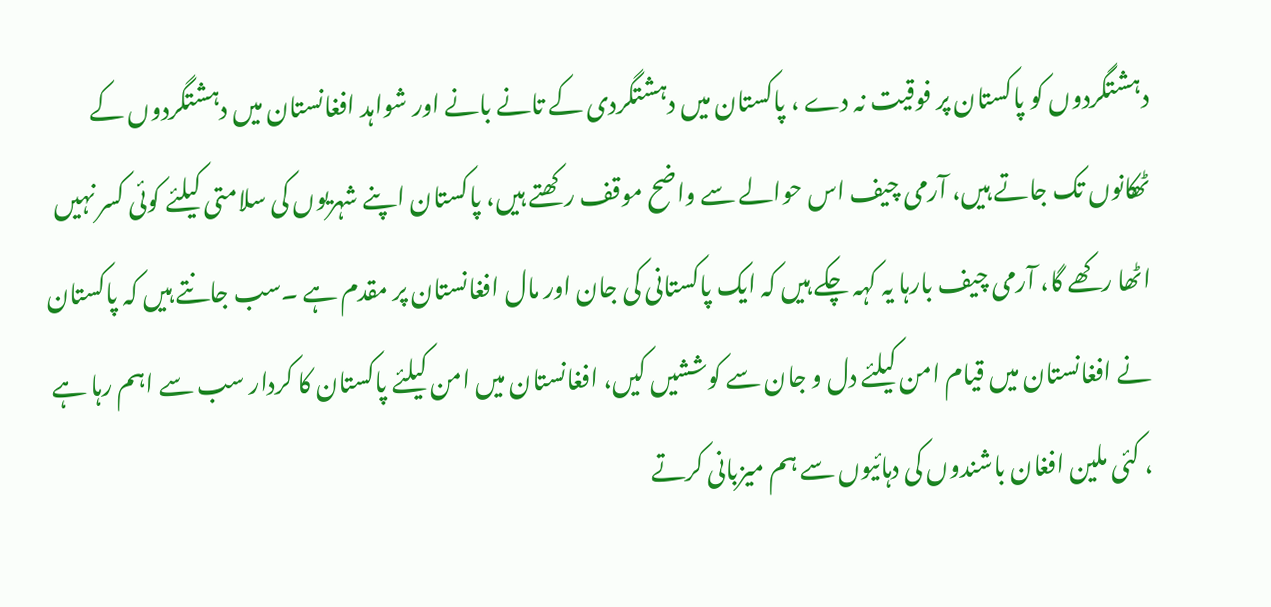دہشتگردوں کو پاکستان پر فوقیت نہ دے ، پاکستان میں دہشتگردی کے تانے بانے اور شواہد افغانستان میں دہشتگردوں کے ٹھکانوں تک جاتے ہیں، آرمی چیف اس حوالے سے واضح موقف رکھتے ہیں، پاکستان اپنے شہریوں کی سلامتی کیلئے کوئی کسر نہیں اٹھا رکھے گا، آرمی چیف بارہا یہ کہہ چکے ہیں کہ ایک پاکستانی کی جان اور مال افغانستان پر مقدم ہے ۔سب جانتے ہیں کہ پاکستان نے افغانستان میں قیام امن کیلئے دل و جان سے کوششیں کیں، افغانستان میں امن کیلئے پاکستان کا کردار سب سے اہم رہا ہے ، کئی ملین افغان باشندوں کی دہائیوں سے ہم میزبانی کرتے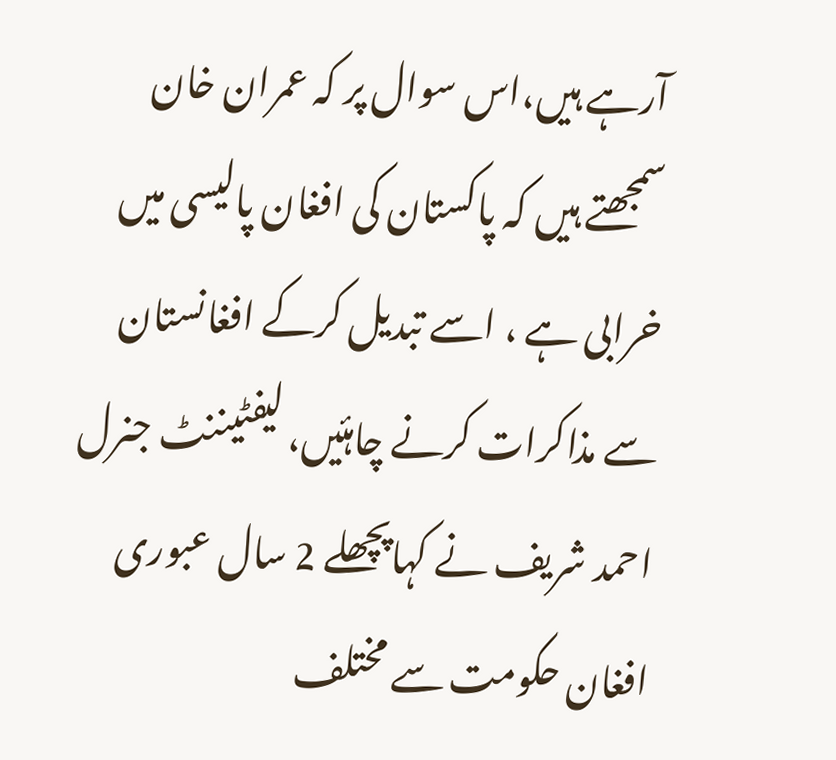آرہے ہیں،اس سوال پر کہ عمران خان سمجھتے ہیں کہ پاکستان کی افغان پالیسی میں خرابی ہے ، اسے تبدیل کرکے افغانستان سے مذاکرات کرنے چاہئیں، لیفٹیننٹ جنرل احمد شریف نے کہاپچھلے 2 سال عبوری افغان حکومت سے مختلف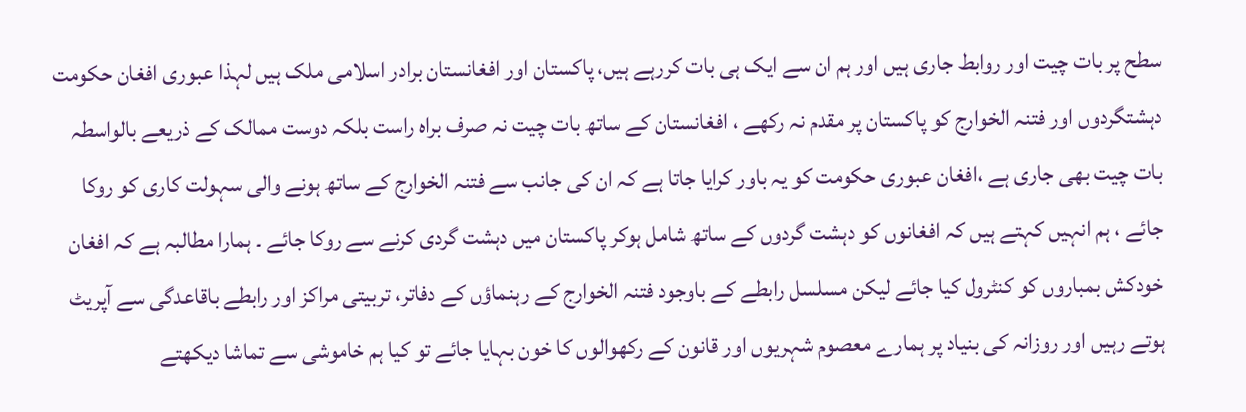سطح پر بات چیت اور روابط جاری ہیں اور ہم ان سے ایک ہی بات کررہے ہیں، پاکستان اور افغانستان برادر اسلامی ملک ہیں لہذا عبوری افغان حکومت دہشتگردوں اور فتنہ الخوارج کو پاکستان پر مقدم نہ رکھے ، افغانستان کے ساتھ بات چیت نہ صرف براہ راست بلکہ دوست ممالک کے ذریعے بالواسطہ بات چیت بھی جاری ہے ،افغان عبوری حکومت کو یہ باور کرایا جاتا ہے کہ ان کی جانب سے فتنہ الخوارج کے ساتھ ہونے والی سہولت کاری کو روکا جائے ، ہم انہیں کہتے ہیں کہ افغانوں کو دہشت گردوں کے ساتھ شامل ہوکر پاکستان میں دہشت گردی کرنے سے روکا جائے ۔ ہمارا مطالبہ ہے کہ افغان خودکش بمباروں کو کنٹرول کیا جائے لیکن مسلسل رابطے کے باوجود فتنہ الخوارج کے رہنماؤں کے دفاتر، تربیتی مراکز اور رابطے باقاعدگی سے آپریٹ ہوتے رہیں اور روزانہ کی بنیاد پر ہمارے معصوم شہریوں اور قانون کے رکھوالوں کا خون بہایا جائے تو کیا ہم خاموشی سے تماشا دیکھتے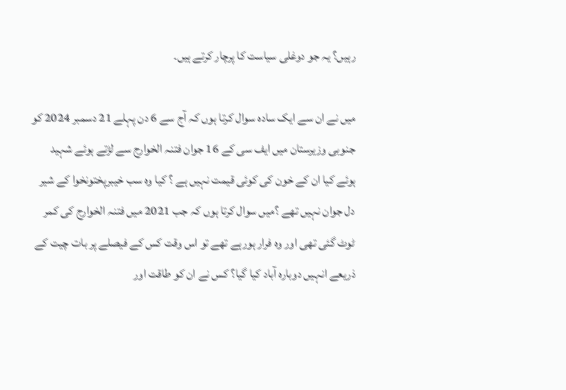رہیں؟ یہ جو دوغلی سیاست کا پرچار کرتے ہیں۔

میں نے ان سے ایک سادہ سوال کرتا ہوں کہ آج سے 6 دن پہلے 21 دسمبر 2024 کو جنوبی وزیرستان میں ایف سی کے 16 جوان فتنہ الخوارج سے لڑتے ہوئے شہید ہوئے کیا ان کے خون کی کوئی قیمت نہیں ہے ؟ کیا وہ سب خیبرپختونخوا کے شیر دل جوان نہیں تھے ؟میں سوال کرتا ہوں کہ جب 2021 میں فتنہ الخوارج کی کمر ٹوٹ گئی تھی اور وہ فرار ہورہے تھے تو اس وقت کس کے فیصلے پر بات چیت کے ذریعے انہیں دوبارہ آباد کیا گیا؟ کس نے ان کو طاقت اور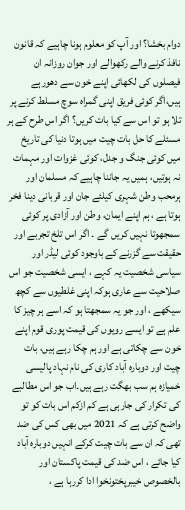دوام بخشا؟ اور آپ کو معلوم ہونا چاہیے کہ قانون نافذ کرنے والے رکھوالے اور جوان روزانہ ان فیصلوں کی لکھائی اپنے خون سے دھورہے ہیں،اگر کوئی فریق اپنی گمراہ سوچ مسلط کرنے پر تلا ہو تو اس سے کیا بات کریں؟ اگر اس طرح کے ہر مسئلے کا حل بات چیت میں ہوتا دنیا کی تاریخ میں کوئی جنگ و جدل، کوئی غزوات اور مہمات نہ ہوتیں، ہمیں یہ جاننا چاہیے کہ مسلمان اور ہرمحب وطن شہری کیلئے جان اور قربانی دینا فخر ہوتا ہے ، ہم اپنے ایمان، وطن اور آزادی پر کوئی سمجھوتا نہیں کریں گے ۔ اگر اس تلخ تجربے اور حقیقت سے گزرنے کے باوجود کوئی لیڈر اور سیاسی شخصیت یہ کہے ، ایسی شخصیت جو اس صلاحیت سے عاری ہوکہ اپنی غلطیوں سے کچھ سیکھے ، اور جو یہ سمجھتا ہو کہ اسے ہر چیز کا علم ہے تو ایسے رویوں کی قیمت پوری قوم اپنے خون سے چکاتی ہے اور ہم چکا رہے ہیں، بات چیت اور دوبارہ آباد کاری کی نام نہاد پالیسی خمیازہ ہم سب بھگت رہے ہیں۔اب جو اس مطالبے کی تکرار کی جارہی ہے کم ازکم اس بات کو تو واضح کرتی ہے کہ 2021 میں بھی کس کی ضد تھی کہ ان سے بات چیت کرکے انہیں دوبارہ آباد کیا جائے ، اس ضد کی قیمت پاکستان اور بالخصوص خیبرپختونخوا ادا کررہا ہے ،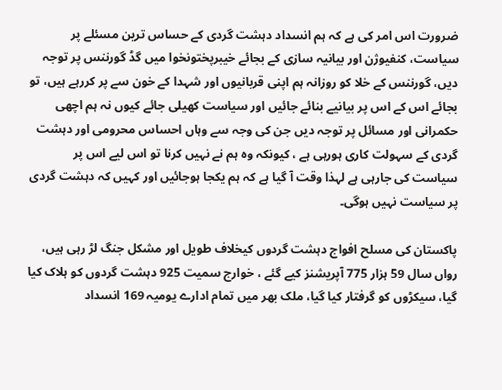ضرورت اس امر کی ہے کہ ہم انسداد دہشت گردی کے حساس ترین مسئلے پر سیاست، کنفیوژن اور بیانیہ سازی کے بجائے خیبرپختونخوا میں گڈ گورننس پر توجہ دیں، گورننس کے خلا کو روزانہ ہم اپنی قربانیوں اور شہدا کے خون سے پر کررہے ہیں، تو بجائے اس کے اس پر بیانیے بنائے جائیں اور سیاست کھیلی جائے کیوں نہ ہم اچھی حکمرانی اور مسائل پر توجہ دیں جن کی وجہ سے وہاں احساس محرومی اور دہشت گردی کے سہولت کاری ہورہی ہے ، کیونکہ وہ ہم نے نہیں کرنا تو اس لیے اس پر سیاست کی جارہی ہے لہذا وقت آ گیا ہے کہ ہم یکجا ہوجائیں اور کہیں کہ دہشت گردی پر سیاست نہیں ہوگی۔

پاکستان کی مسلح افواج دہشت گردوں کیخلاف طویل اور مشکل جنگ لڑ رہی ہیں، رواں سال 59 ہزار 775 آپریشنز کیے گئے ، خوارج سمیت 925 دہشت گردوں کو ہلاک کیا گیا، سیکڑوں کو گرفتار کیا گیا، ملک بھر میں تمام ادارے یومیہ 169 انسداد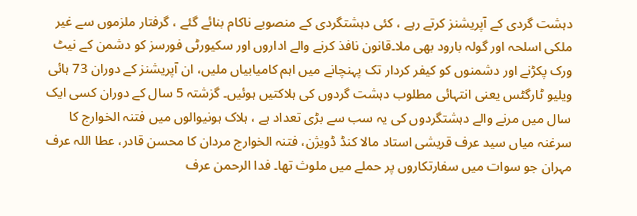دہشت گردی کے آپریشنز کرتے رہے ، کئی دہشتگردی کے منصوبے ناکام بنائے گئے ، گرفتار ملزموں سے غیر ملکی اسلحہ اور گولہ بارود بھی ملا۔قانون نافذ کرنے والے اداروں اور سکیورٹی فورسز کو دشمن کے نیٹ ورک پکڑنے اور دشمنوں کو کیفر کردار تک پہنچانے میں اہم کامیابیاں ملیں، ان آپریشنز کے دوران 73 ہائی ویلیو ٹارگٹس یعنی انتہائی مطلوب دہشت گردوں کی ہلاکتیں ہوئیں۔ گزشتہ 5 سال کے دوران کسی ایک سال میں مرنے والے دہشتگردوں کی یہ سب سے بڑی تعداد ہے ، ہلاک ہونیوالوں میں فتنہ الخوارج کا سرغنہ میاں سید عرف قریشی استاد مالا کنڈ ڈویژن، فتنہ الخوارج مردان کا محسن قادر، عطا اللہ عرف مہران جو سوات میں سفارتکاروں پر حملے میں ملوث تھا۔ فدا الرحمن عرف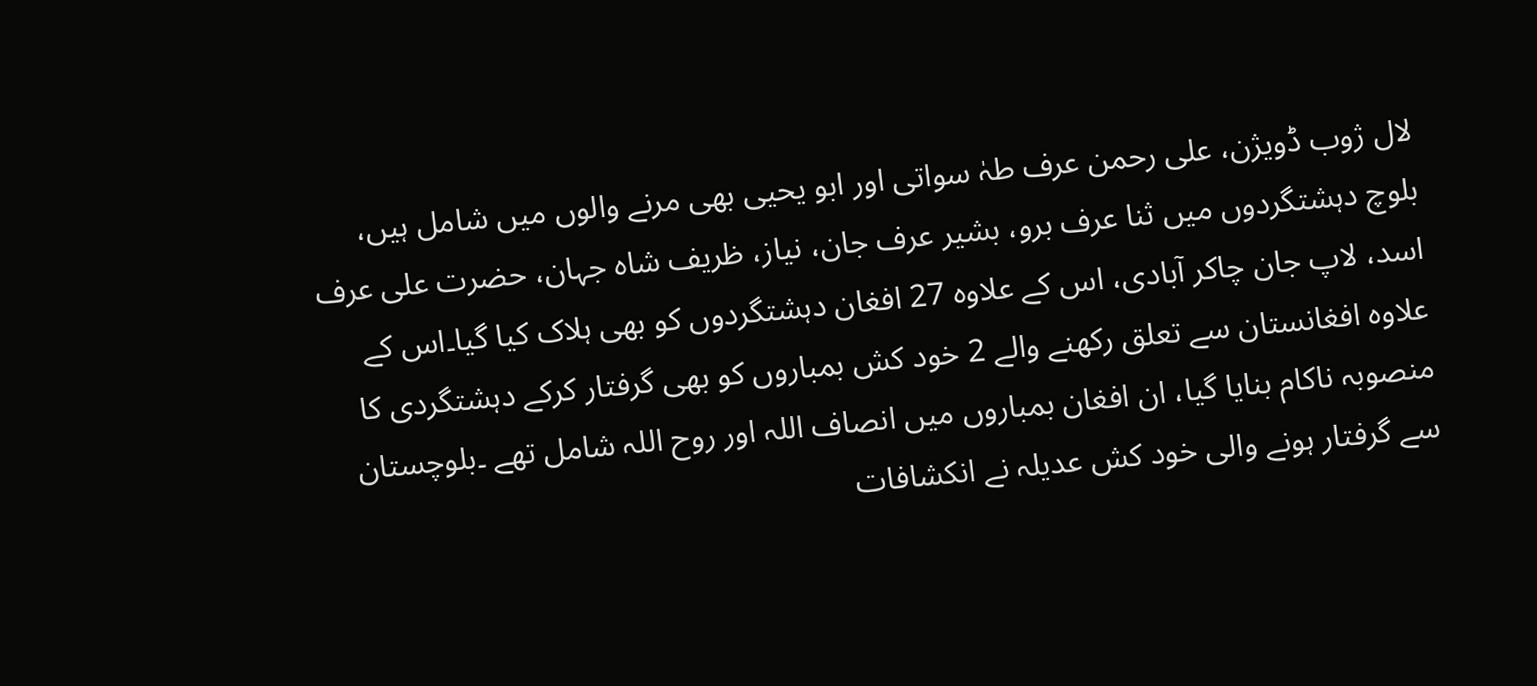لال ژوب ڈویژن، علی رحمن عرف طہٰ سواتی اور ابو یحیی بھی مرنے والوں میں شامل ہیں، بلوچ دہشتگردوں میں ثنا عرف برو، بشیر عرف جان، نیاز، ظریف شاہ جہان، حضرت علی عرف اسد، لاپ جان چاکر آبادی، اس کے علاوہ 27 افغان دہشتگردوں کو بھی ہلاک کیا گیا۔اس کے علاوہ افغانستان سے تعلق رکھنے والے 2 خود کش بمباروں کو بھی گرفتار کرکے دہشتگردی کا منصوبہ ناکام بنایا گیا، ان افغان بمباروں میں انصاف اللہ اور روح اللہ شامل تھے ۔بلوچستان سے گرفتار ہونے والی خود کش عدیلہ نے انکشافات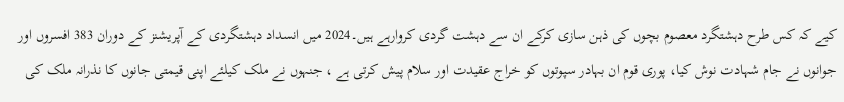کیے کہ کس طرح دہشتگرد معصوم بچوں کی ذہن سازی کرکے ان سے دہشت گردی کروارہے ہیں۔2024 میں انسداد دہشتگردی کے آپریشنز کے دوران 383 افسروں اور جوانوں نے جام شہادت نوش کیا، پوری قوم ان بہادر سپوتوں کو خراج عقیدت اور سلام پیش کرتی ہے ، جنہوں نے ملک کیلئے اپنی قیمتی جانوں کا نذرانہ ملک کی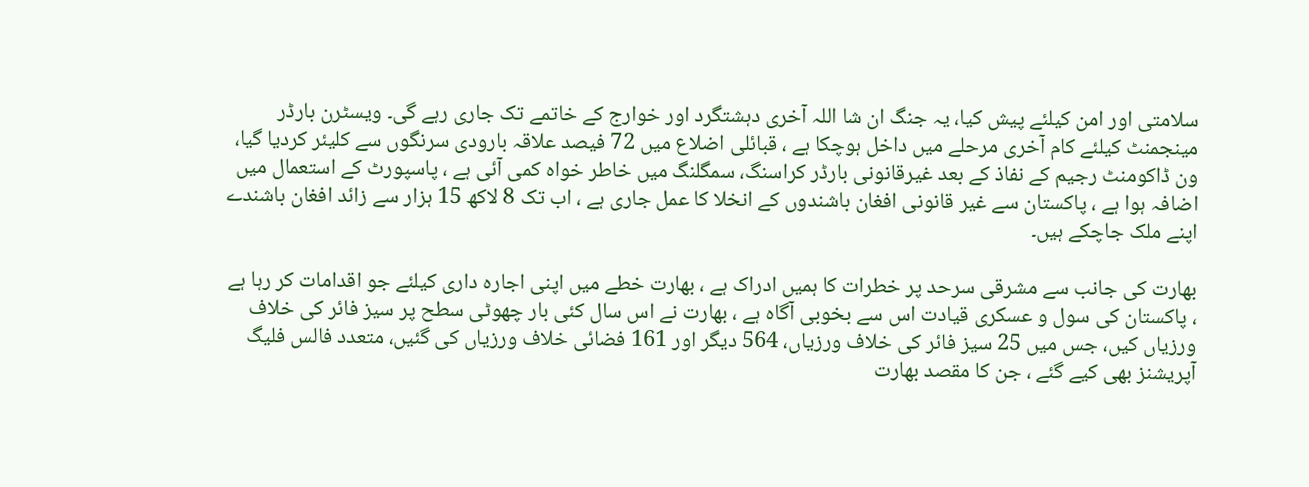سلامتی اور امن کیلئے پیش کیا، یہ جنگ ان شا اللہ آخری دہشتگرد اور خوارج کے خاتمے تک جاری رہے گی۔ ویسٹرن بارڈر مینجمنٹ کیلئے کام آخری مرحلے میں داخل ہوچکا ہے ، قبائلی اضلاع میں 72 فیصد علاقہ بارودی سرنگوں سے کلیئر کردیا گیا، ون ڈاکومنٹ رجیم کے نفاذ کے بعد غیرقانونی بارڈر کراسنگ، سمگلنگ میں خاطر خواہ کمی آئی ہے ، پاسپورٹ کے استعمال میں اضافہ ہوا ہے ، پاکستان سے غیر قانونی افغان باشندوں کے انخلا کا عمل جاری ہے ، اب تک 8 لاکھ 15 ہزار سے زائد افغان باشندے اپنے ملک جاچکے ہیں۔

بھارت کی جانب سے مشرقی سرحد پر خطرات کا ہمیں ادراک ہے ، بھارت خطے میں اپنی اجارہ داری کیلئے جو اقدامات کر رہا ہے ، پاکستان کی سول و عسکری قیادت اس سے بخوبی آگاہ ہے ، بھارت نے اس سال کئی بار چھوٹی سطح پر سیز فائر کی خلاف ورزیاں کیں، جس میں 25 سیز فائر کی خلاف ورزیاں، 564 دیگر اور 161 فضائی خلاف ورزیاں کی گئیں، متعدد فالس فلیگ آپریشنز بھی کیے گئے ، جن کا مقصد بھارت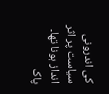کی اندرونی سیاست پر اثر انداز ہونا تھا۔ پاک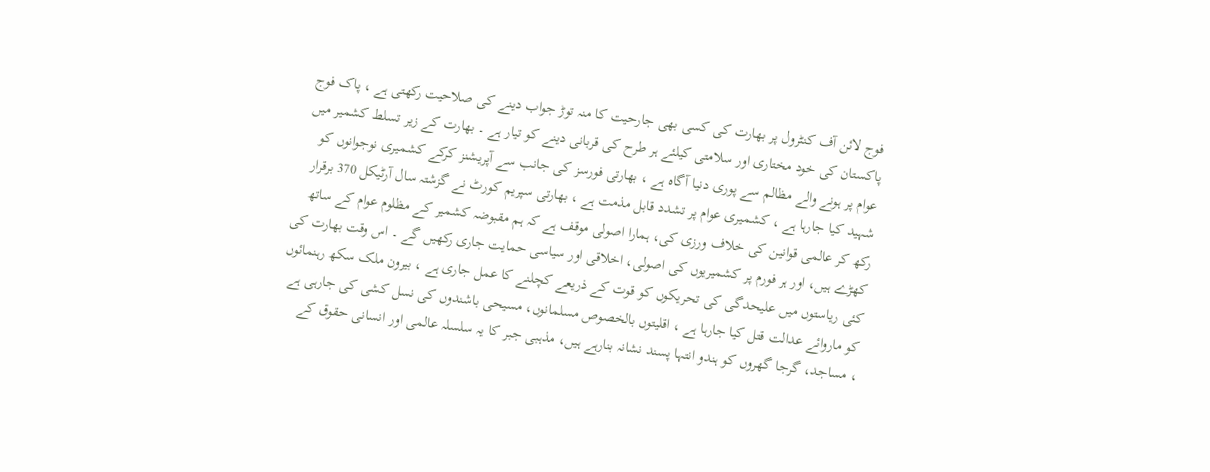فوج لائن آف کنٹرول پر بھارت کی کسی بھی جارحیت کا منہ توڑ جواب دینے کی صلاحیت رکھتی ہے ، پاک فوج پاکستان کی خود مختاری اور سلامتی کیلئے ہر طرح کی قربانی دینے کو تیار ہے ۔ بھارت کے زیر تسلط کشمیر میں عوام پر ہونے والے مظالم سے پوری دنیا آگاہ ہے ، بھارتی فورسز کی جانب سے آپریشنز کرکے کشمیری نوجوانوں کو شہید کیا جارہا ہے ، کشمیری عوام پر تشدد قابل مذمت ہے ، بھارتی سپریم کورٹ نے گزشتہ سال آرٹیکل 370 برقرار رکھ کر عالمی قوانین کی خلاف ورزی کی، ہمارا اصولی موقف ہے کہ ہم مقبوضہ کشمیر کے مظلوم عوام کے ساتھ کھڑے ہیں، اور ہر فورم پر کشمیریوں کی اصولی، اخلاقی اور سیاسی حمایت جاری رکھیں گے ۔ اس وقت بھارت کی کئی ریاستوں میں علیحدگی کی تحریکوں کو قوت کے ذریعے کچلنے کا عمل جاری ہے ، بیرون ملک سکھ رہنمائوں کو ماروائے عدالت قتل کیا جارہا ہے ، اقلیتوں بالخصوص مسلمانوں، مسیحی باشندوں کی نسل کشی کی جارہی ہے ، مساجد، گرجا گھروں کو ہندو انتہا پسند نشانہ بنارہے ہیں، مذہبی جبر کا یہ سلسلہ عالمی اور انسانی حقوق کے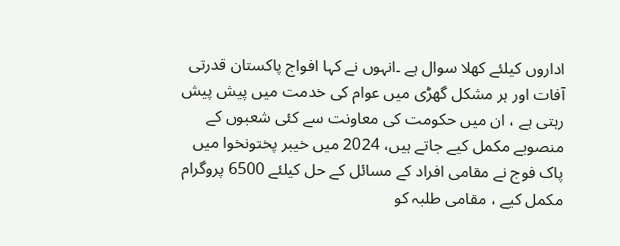اداروں کیلئے کھلا سوال ہے ۔انہوں نے کہا افواج پاکستان قدرتی آفات اور ہر مشکل گھڑی میں عوام کی خدمت میں پیش پیش رہتی ہے ، ان میں حکومت کی معاونت سے کئی شعبوں کے منصوبے مکمل کیے جاتے ہیں، 2024 میں خیبر پختونخوا میں پاک فوج نے مقامی افراد کے مسائل کے حل کیلئے 6500 پروگرام مکمل کیے ، مقامی طلبہ کو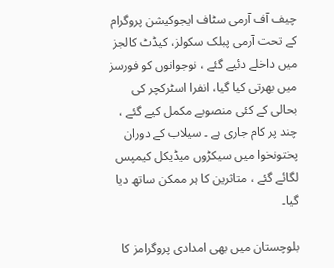چیف آف آرمی سٹاف ایجوکیشن پروگرام کے تحت آرمی پبلک سکولز، کیڈٹ کالجز میں داخلے دئیے گئے ، نوجوانوں کو فورسز میں بھرتی کیا گیا، انفرا اسٹرکچر کی بحالی کے کئی منصوبے مکمل کیے گئے ، چند پر کام جاری ہے ۔ سیلاب کے دوران پختونخوا میں سیکڑوں میڈیکل کیمپس لگائے گئے ، متاثرین کا ہر ممکن ساتھ دیا گیا۔

بلوچستان میں بھی امدادی پروگرامز کا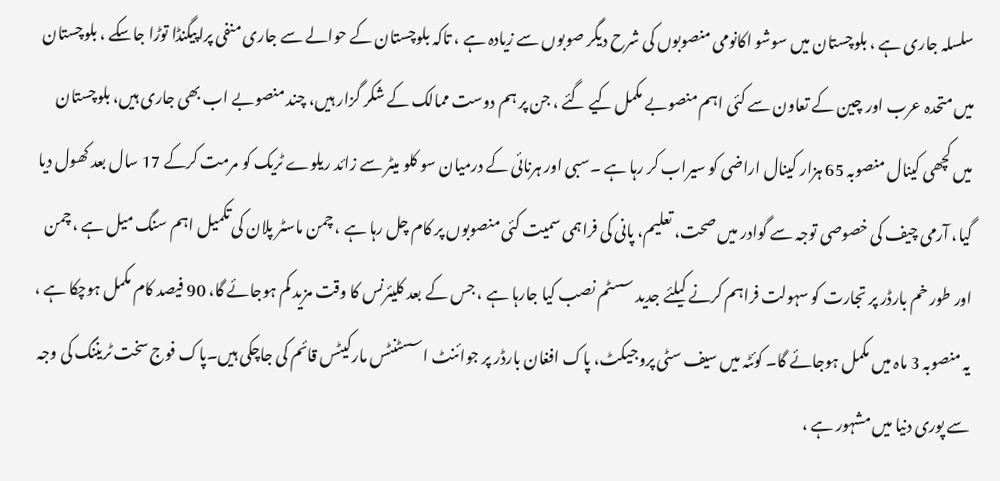سلسلہ جاری ہے ، بلوچستان میں سوشو اکانومی منصوبوں کی شرح دیگر صوبوں سے زیادہ ہے ، تاکہ بلوچستان کے حوالے سے جاری منفی پراپیگنڈا توڑا جاسکے ، بلوچستان میں متحدہ عرب اور چین کے تعاون سے کئی اہم منصوبے مکمل کیے گئے ، جن پر ہم دوست ممالک کے شکر گزار ہیں، چند منصوبے اب بھی جاری ہیں، بلوچستان میں کچھی کینال منصوبہ 65 ہزار کینال اراضی کو سیراب کر رہا ہے ۔سبی اور ہرنائی کے درمیان سو کلو میٹر سے زائد ریلوے ٹریک کو مرمت کرکے 17 سال بعد کھول دیا گیا، آرمی چیف کی خصوصی توجہ سے گوادر میں صحت، تعلیم، پانی کی فراہمی سمیت کئی منصوبوں پر کام چل رہا ہے ، چمن ماسٹر پلان کی تکمیل اہم سنگ میل ہے ، چمن اور طور خم بارڈر پر تجارت کو سہولت فراہم کرنے کیلئے جدید سسٹم نصب کیا جارہا ہے ، جس کے بعد کلیئرنس کا وقت مزید کم ہوجائے گا، 90 فیصد کام مکمل ہوچکا ہے ، یہ منصوبہ 3 ماہ میں مکمل ہوجائے گا۔ کوئٹہ میں سیف سٹی پروجیکٹ، پاک افغان بارڈر پر جوائنٹ اسسٹنٹس مارکیٹس قائم کی جاچکی ہیں۔پاک فوج سخت ٹریننگ کی وجہ سے پوری دنیا میں مشہور ہے ،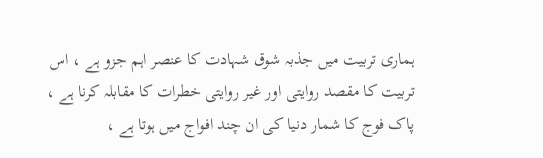ہماری تربیت میں جذبہ شوق شہادت کا عنصر اہم جزو ہے ، اس تربیت کا مقصد روایتی اور غیر روایتی خطرات کا مقابلہ کرنا ہے ، پاک فوج کا شمار دنیا کی ان چند افواج میں ہوتا ہے ،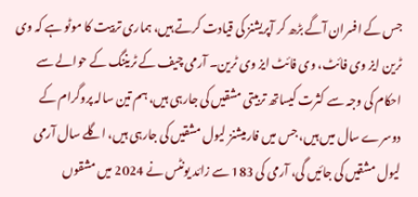جس کے افسران آگے بڑھ کر آپریشنز کی قیادت کرتے ہیں، ہماری تربیت کا موٹو ہے کہ وی ٹرین ایز وی فائٹ، وی فائٹ ایز وی ٹرین۔ آرمی چیف کے ٹریننگ کے حوالے سے احکام کی وجہ سے کثرت کیساتھ تربیتی مشقیں کی جارہی ہیں، ہم تین سالہ پروگرام کے دوسرے سال میں ہیں، جس میں فارمیشنز لیول مشقیں کی جارہی ہیں، اگلے سال آرمی لیول مشقیں کی جائیں گی، آرمی کی 183 سے زائد یونٹس نے 2024 میں مشقوں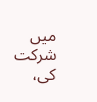میں شرکت کی،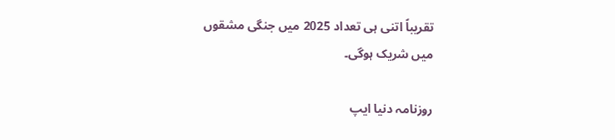تقریباً اتنی ہی تعداد 2025 میں جنگی مشقوں میں شریک ہوگی۔

روزنامہ دنیا ایپ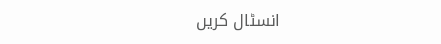انسٹال کریں